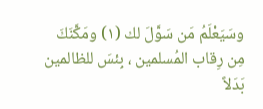وسَيَعْلَمُ مَن سَوَّلَ لك (١) ومَكَّنَكَ مِن رِقاب المُسلمين ، بِئسَ للظالمين بَدَلاً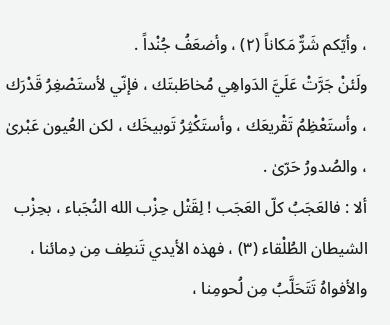، وأيّكم شَرٌّ مَكاناً (٢) ، وأضعَفُ جُنْداً .
ولَئنْ جَرَّتْ عَلَيَّ الدَواهِي مُخاطَبتَك ، فإنّي لأستَصْغِرُ قَدْرَك ، وأستَعْظِمُ تَقْريعَك ، وأستَكْثِرُ تَوبيخَك ، لكن العُيون عَبْرىٰ ، والصُدورُ حَرّىٰ .
ألا : فالعَجَبُ كلّ العَجَب ! لِقَتْل حِزْب الله النُجَباء ، بحِزْب الشيطان الطُلْقاء (٣) ، فهذه الأيدي تَنطِف مِن دِمائنا ، والأفواهُ تَتَحَلَّبُ مِن لُحومِنا ،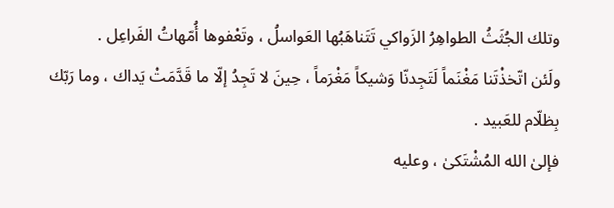وتلك الجُثَثُ الطواهِرُ الزَواكي تَتَناهَبُها العَواسلُ ، وتَعْفوها أُمّهاتُ الفَراعِل .
ولَئن اتّخذْتَنا مَغْنَماً لَتَجِدنّا وَشيكاً مَغْرَماً ، حِينَ لا تَجِدُ إلّا ما قَدَّمَتْ يَداك ، وما رَبّك بِظلّام للعَبيد .
فإلىٰ الله المُشْتَكىٰ ، وعليه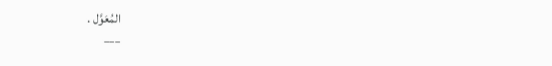المُعَوَّل .
___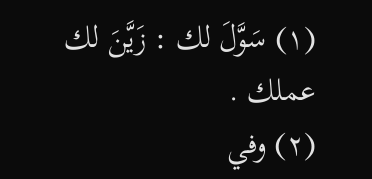(١) سَوَّلَ لك : زَيَّنَ لك عملك .
(٢) وفي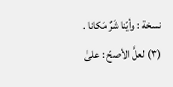نسخة : وأيّنا شَرٌ مَكانا .
(٣) لعلَّ الأصحّ : علىٰ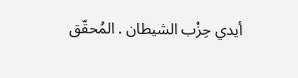أيدي حِزْب الشيطان . المُحقّق